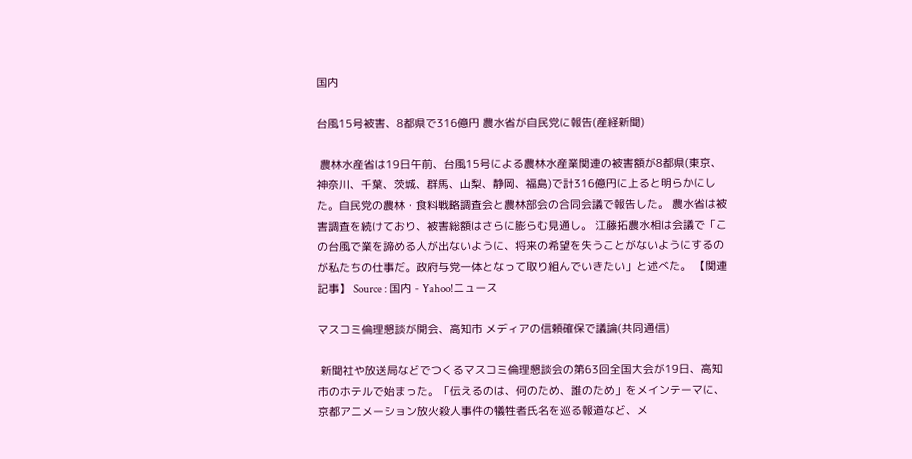国内

台風15号被害、8都県で316億円 農水省が自民党に報告(産経新聞)

 農林水産省は19日午前、台風15号による農林水産業関連の被害額が8都県(東京、神奈川、千葉、茨城、群馬、山梨、静岡、福島)で計316億円に上ると明らかにした。自民党の農林・食料戦略調査会と農林部会の合同会議で報告した。 農水省は被害調査を続けており、被害総額はさらに膨らむ見通し。 江藤拓農水相は会議で「この台風で業を諦める人が出ないように、将来の希望を失うことがないようにするのが私たちの仕事だ。政府与党一体となって取り組んでいきたい」と述べた。 【関連記事】 Source : 国内 - Yahoo!ニュース

マスコミ倫理懇談が開会、高知市 メディアの信頼確保で議論(共同通信)

 新聞社や放送局などでつくるマスコミ倫理懇談会の第63回全国大会が19日、高知市のホテルで始まった。「伝えるのは、何のため、誰のため」をメインテーマに、京都アニメーション放火殺人事件の犠牲者氏名を巡る報道など、メ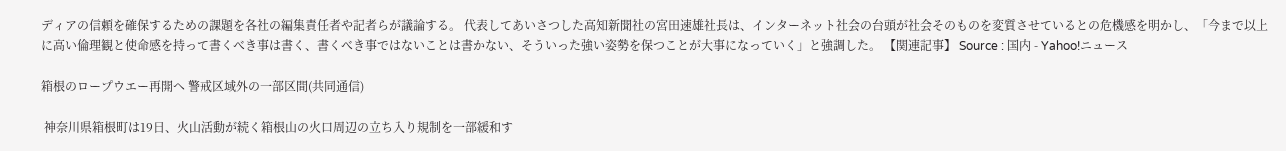ディアの信頼を確保するための課題を各社の編集責任者や記者らが議論する。 代表してあいさつした高知新聞社の宮田速雄社長は、インターネット社会の台頭が社会そのものを変質させているとの危機感を明かし、「今まで以上に高い倫理観と使命感を持って書くべき事は書く、書くべき事ではないことは書かない、そういった強い姿勢を保つことが大事になっていく」と強調した。 【関連記事】 Source : 国内 - Yahoo!ニュース

箱根のロープウエー再開へ 警戒区域外の一部区間(共同通信)

 神奈川県箱根町は19日、火山活動が続く箱根山の火口周辺の立ち入り規制を一部緩和す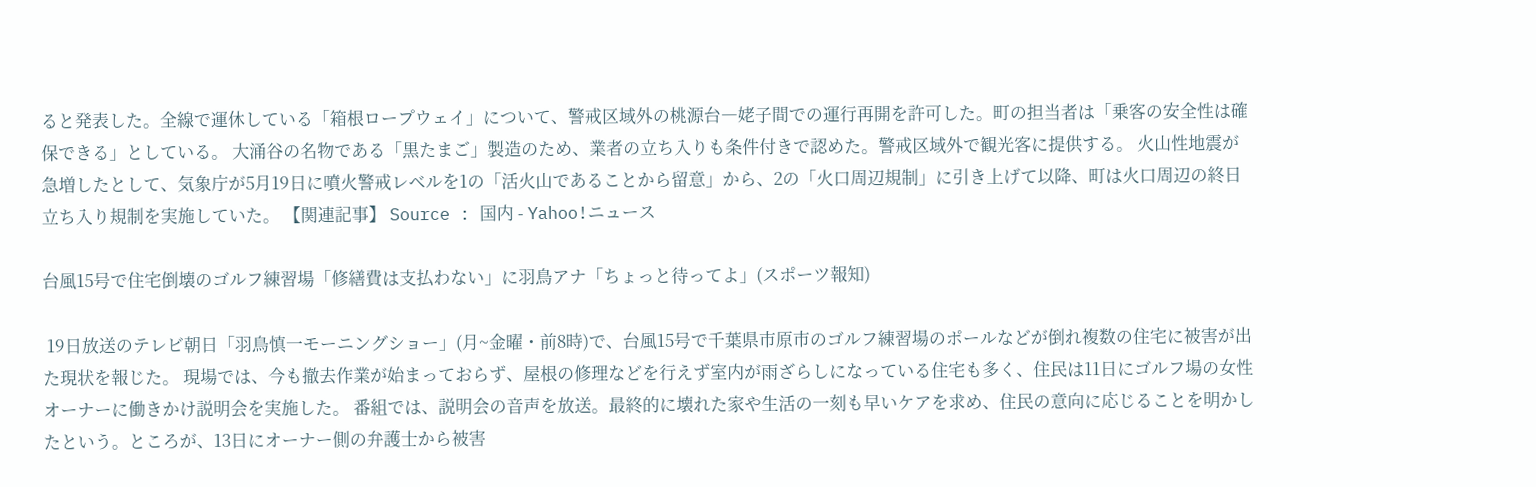ると発表した。全線で運休している「箱根ロープウェイ」について、警戒区域外の桃源台―姥子間での運行再開を許可した。町の担当者は「乗客の安全性は確保できる」としている。 大涌谷の名物である「黒たまご」製造のため、業者の立ち入りも条件付きで認めた。警戒区域外で観光客に提供する。 火山性地震が急増したとして、気象庁が5月19日に噴火警戒レベルを1の「活火山であることから留意」から、2の「火口周辺規制」に引き上げて以降、町は火口周辺の終日立ち入り規制を実施していた。 【関連記事】 Source : 国内 - Yahoo!ニュース

台風15号で住宅倒壊のゴルフ練習場「修繕費は支払わない」に羽鳥アナ「ちょっと待ってよ」(スポーツ報知)

 19日放送のテレビ朝日「羽鳥慎一モーニングショー」(月~金曜・前8時)で、台風15号で千葉県市原市のゴルフ練習場のポールなどが倒れ複数の住宅に被害が出た現状を報じた。 現場では、今も撤去作業が始まっておらず、屋根の修理などを行えず室内が雨ざらしになっている住宅も多く、住民は11日にゴルフ場の女性オーナーに働きかけ説明会を実施した。 番組では、説明会の音声を放送。最終的に壊れた家や生活の一刻も早いケアを求め、住民の意向に応じることを明かしたという。ところが、13日にオーナー側の弁護士から被害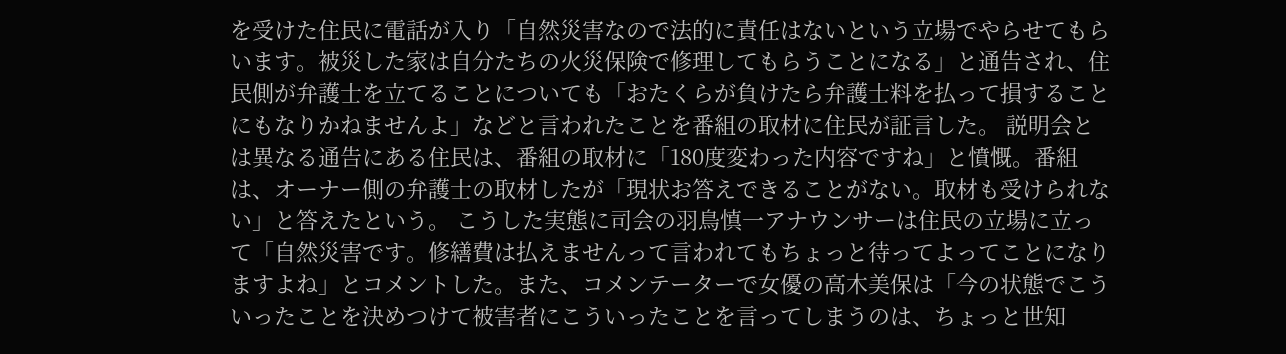を受けた住民に電話が入り「自然災害なので法的に責任はないという立場でやらせてもらいます。被災した家は自分たちの火災保険で修理してもらうことになる」と通告され、住民側が弁護士を立てることについても「おたくらが負けたら弁護士料を払って損することにもなりかねませんよ」などと言われたことを番組の取材に住民が証言した。 説明会とは異なる通告にある住民は、番組の取材に「180度変わった内容ですね」と憤慨。番組は、オーナー側の弁護士の取材したが「現状お答えできることがない。取材も受けられない」と答えたという。 こうした実態に司会の羽鳥慎一アナウンサーは住民の立場に立って「自然災害です。修繕費は払えませんって言われてもちょっと待ってよってことになりますよね」とコメントした。また、コメンテーターで女優の高木美保は「今の状態でこういったことを決めつけて被害者にこういったことを言ってしまうのは、ちょっと世知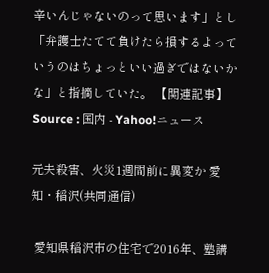辛いんじゃないのって思います」とし「弁護士たてて負けたら損するよっていうのはちょっといい過ぎではないかな」と指摘していた。 【関連記事】 Source : 国内 - Yahoo!ニュース

元夫殺害、火災1週間前に異変か 愛知・稲沢(共同通信)

 愛知県稲沢市の住宅で2016年、塾講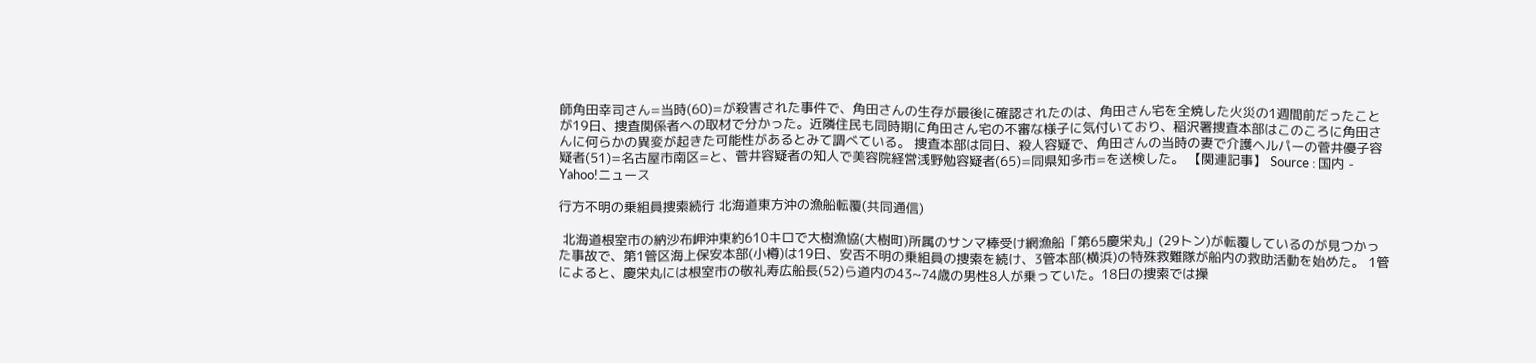師角田幸司さん=当時(60)=が殺害された事件で、角田さんの生存が最後に確認されたのは、角田さん宅を全焼した火災の1週間前だったことが19日、捜査関係者への取材で分かった。近隣住民も同時期に角田さん宅の不審な様子に気付いており、稲沢署捜査本部はこのころに角田さんに何らかの異変が起きた可能性があるとみて調べている。 捜査本部は同日、殺人容疑で、角田さんの当時の妻で介護ヘルパーの菅井優子容疑者(51)=名古屋市南区=と、菅井容疑者の知人で美容院経営浅野勉容疑者(65)=同県知多市=を送検した。 【関連記事】 Source : 国内 - Yahoo!ニュース

行方不明の乗組員捜索続行 北海道東方沖の漁船転覆(共同通信)

 北海道根室市の納沙布岬沖東約610キロで大樹漁協(大樹町)所属のサンマ棒受け網漁船「第65慶栄丸」(29トン)が転覆しているのが見つかった事故で、第1管区海上保安本部(小樽)は19日、安否不明の乗組員の捜索を続け、3管本部(横浜)の特殊救難隊が船内の救助活動を始めた。 1管によると、慶栄丸には根室市の敬礼寿広船長(52)ら道内の43~74歳の男性8人が乗っていた。18日の捜索では操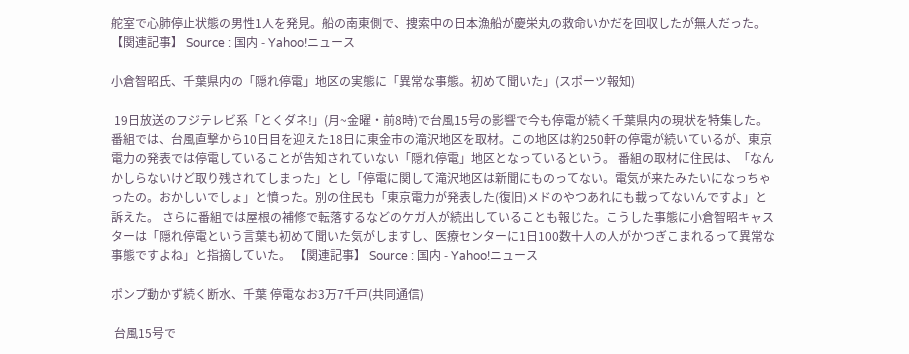舵室で心肺停止状態の男性1人を発見。船の南東側で、捜索中の日本漁船が慶栄丸の救命いかだを回収したが無人だった。 【関連記事】 Source : 国内 - Yahoo!ニュース

小倉智昭氏、千葉県内の「隠れ停電」地区の実態に「異常な事態。初めて聞いた」(スポーツ報知)

 19日放送のフジテレビ系「とくダネ!」(月~金曜・前8時)で台風15号の影響で今も停電が続く千葉県内の現状を特集した。 番組では、台風直撃から10日目を迎えた18日に東金市の滝沢地区を取材。この地区は約250軒の停電が続いているが、東京電力の発表では停電していることが告知されていない「隠れ停電」地区となっているという。 番組の取材に住民は、「なんかしらないけど取り残されてしまった」とし「停電に関して滝沢地区は新聞にものってない。電気が来たみたいになっちゃったの。おかしいでしょ」と憤った。別の住民も「東京電力が発表した(復旧)メドのやつあれにも載ってないんですよ」と訴えた。 さらに番組では屋根の補修で転落するなどのケガ人が続出していることも報じた。こうした事態に小倉智昭キャスターは「隠れ停電という言葉も初めて聞いた気がしますし、医療センターに1日100数十人の人がかつぎこまれるって異常な事態ですよね」と指摘していた。 【関連記事】 Source : 国内 - Yahoo!ニュース

ポンプ動かず続く断水、千葉 停電なお3万7千戸(共同通信)

 台風15号で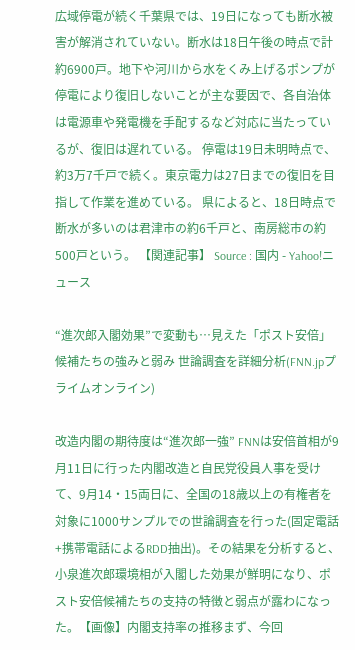広域停電が続く千葉県では、19日になっても断水被害が解消されていない。断水は18日午後の時点で計約6900戸。地下や河川から水をくみ上げるポンプが停電により復旧しないことが主な要因で、各自治体は電源車や発電機を手配するなど対応に当たっているが、復旧は遅れている。 停電は19日未明時点で、約3万7千戸で続く。東京電力は27日までの復旧を目指して作業を進めている。 県によると、18日時点で断水が多いのは君津市の約6千戸と、南房総市の約500戸という。 【関連記事】 Source : 国内 - Yahoo!ニュース

“進次郎入閣効果”で変動も…見えた「ポスト安倍」候補たちの強みと弱み 世論調査を詳細分析(FNN.jpプライムオンライン)

改造内閣の期待度は“進次郎一強” FNNは安倍首相が9月11日に行った内閣改造と自民党役員人事を受けて、9月14・15両日に、全国の18歳以上の有権者を対象に1000サンプルでの世論調査を行った(固定電話+携帯電話によるRDD抽出)。その結果を分析すると、小泉進次郎環境相が入閣した効果が鮮明になり、ポスト安倍候補たちの支持の特徴と弱点が露わになった。【画像】内閣支持率の推移まず、今回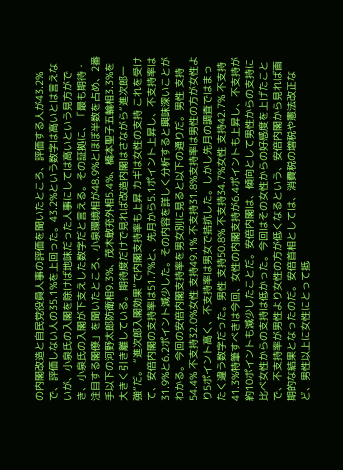の内閣改造と自民党役員人事の評価を聞いたところ、評価する人が43.2%で、評価しない人の35.1%を上回った。43.2%という数字は高いとは言えないが、小泉氏の入閣を除けば地味だった人事にしては高いという見方ができ、小泉氏の入閣が下支えした数字だと言える。その証拠に、「最も期待・注目する閣僚」を聞いたところ、小泉環境相が48.9%とほぼ半数を占め、2番手以下の河野太郎防衛相9.3%、茂木敏充外相5.4%、橋本聖子五輪相3.3%を大きく引き離している。期待度だけで見れば改造内閣はさながら“進次郎一強”だ。 “進次郎入閣効果”で内閣支持率も上昇 カギは女性の支持 これを受けて、安倍内閣の支持率は51.7%と、先月から5.1ポイント上昇し、不支持率は31.9%と6.2ポイント減少した。その内容を詳しく分析すると興味深いことがわかる。今回の安倍内閣支持率を男女別に見ると以下の通りだ。男性 支持54.4% 不支持32.0%女性 支持49.1% 不支持31.8%支持率は男性の方が女性より5ポイント高く、不支持率は男女で拮抗した。しかし先月の調査ではまったく違う数字だった。男性 支持50.8% 不支持34.7%女性 支持42.7% 不支持41.3%特筆すべきは今回、女性の内閣支持が6.4ポイントも上昇し、不支持が約10ポイントも減少したことだ。安倍内閣は、傾向として男性からの支持に比べ女性からの支持は低かった。今回はその女性からの好感度を上げたことで、不支持率が男性より女性の方が低くなるという、安倍内閣から見れば画期的な結果となったのだ。安倍首相としては、消費税の増税や憲法改正など、男性以上に女性にとって抵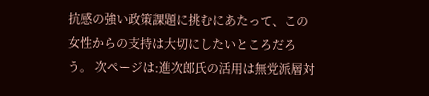抗感の強い政策課題に挑むにあたって、この女性からの支持は大切にしたいところだろう。 次ページは:進次郎氏の活用は無党派層対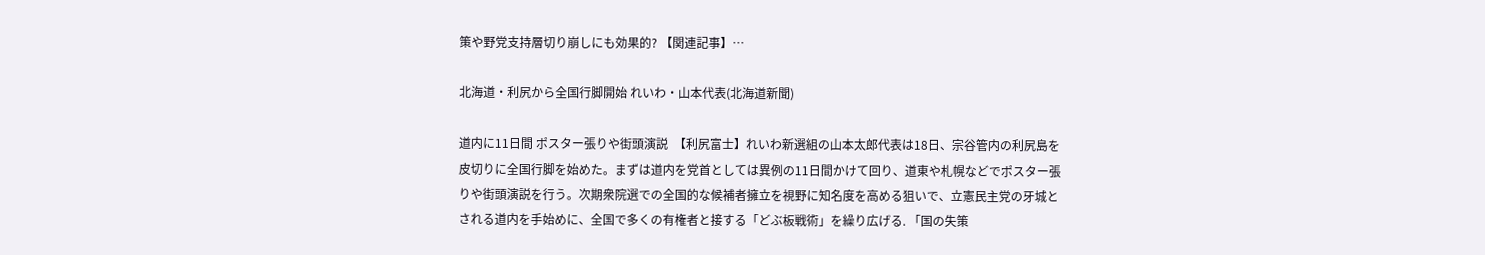策や野党支持層切り崩しにも効果的? 【関連記事】…

北海道・利尻から全国行脚開始 れいわ・山本代表(北海道新聞)

道内に11日間 ポスター張りや街頭演説  【利尻富士】れいわ新選組の山本太郎代表は18日、宗谷管内の利尻島を皮切りに全国行脚を始めた。まずは道内を党首としては異例の11日間かけて回り、道東や札幌などでポスター張りや街頭演説を行う。次期衆院選での全国的な候補者擁立を視野に知名度を高める狙いで、立憲民主党の牙城とされる道内を手始めに、全国で多くの有権者と接する「どぶ板戦術」を繰り広げる. 「国の失策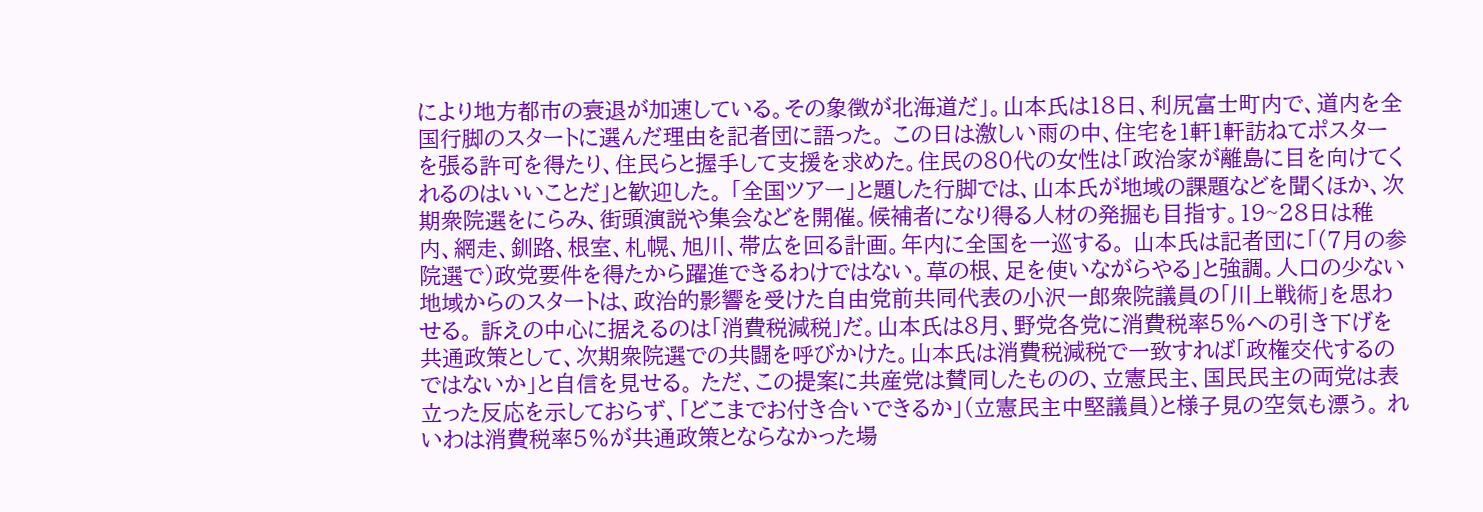により地方都市の衰退が加速している。その象徴が北海道だ」。山本氏は18日、利尻富士町内で、道内を全国行脚のスタートに選んだ理由を記者団に語った。 この日は激しい雨の中、住宅を1軒1軒訪ねてポスターを張る許可を得たり、住民らと握手して支援を求めた。住民の80代の女性は「政治家が離島に目を向けてくれるのはいいことだ」と歓迎した。 「全国ツアー」と題した行脚では、山本氏が地域の課題などを聞くほか、次期衆院選をにらみ、街頭演説や集会などを開催。候補者になり得る人材の発掘も目指す。19~28日は稚内、網走、釧路、根室、札幌、旭川、帯広を回る計画。年内に全国を一巡する。 山本氏は記者団に「(7月の参院選で)政党要件を得たから躍進できるわけではない。草の根、足を使いながらやる」と強調。人口の少ない地域からのスタートは、政治的影響を受けた自由党前共同代表の小沢一郎衆院議員の「川上戦術」を思わせる。 訴えの中心に据えるのは「消費税減税」だ。山本氏は8月、野党各党に消費税率5%への引き下げを共通政策として、次期衆院選での共闘を呼びかけた。山本氏は消費税減税で一致すれば「政権交代するのではないか」と自信を見せる。 ただ、この提案に共産党は賛同したものの、立憲民主、国民民主の両党は表立った反応を示しておらず、「どこまでお付き合いできるか」(立憲民主中堅議員)と様子見の空気も漂う。 れいわは消費税率5%が共通政策とならなかった場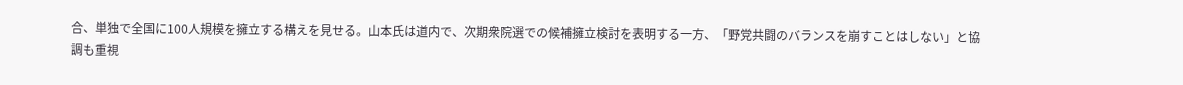合、単独で全国に100人規模を擁立する構えを見せる。山本氏は道内で、次期衆院選での候補擁立検討を表明する一方、「野党共闘のバランスを崩すことはしない」と協調も重視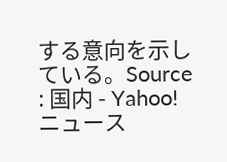する意向を示している。Source : 国内 - Yahoo!ニュース